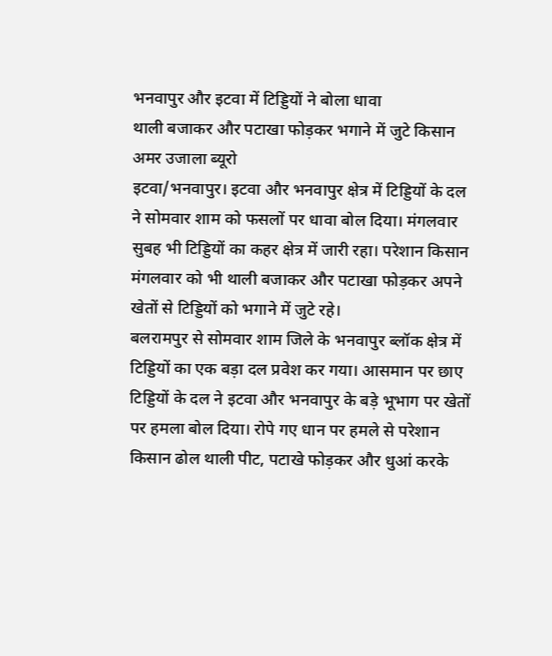भनवापुर और इटवा में टिड्डियों ने बोला धावा
थाली बजाकर और पटाखा फोड़कर भगाने में जुटे किसान
अमर उजाला ब्यूरो
इटवा/भनवापुर। इटवा और भनवापुर क्षेत्र में टिड्डियों के दल ने सोमवार शाम को फसलों पर धावा बोल दिया। मंगलवार सुबह भी टिड्डियों का कहर क्षेत्र में जारी रहा। परेशान किसान मंगलवार को भी थाली बजाकर और पटाखा फोड़कर अपने खेतों से टिड्डियों को भगाने में जुटे रहे।
बलरामपुर से सोमवार शाम जिले के भनवापुर ब्लॉक क्षेत्र में टिड्डियों का एक बड़ा दल प्रवेश कर गया। आसमान पर छाए टिड्डियों के दल ने इटवा और भनवापुर के बड़े भूभाग पर खेतों पर हमला बोल दिया। रोपे गए धान पर हमले से परेशान किसान ढोल थाली पीट, पटाखे फोड़कर और धुआं करके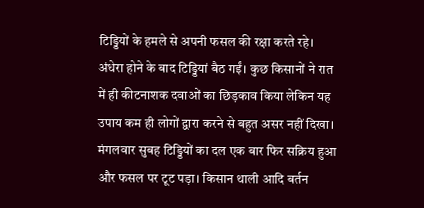टिड्डियों के हमले से अपनी फसल की रक्षा करते रहे। अंधेरा होने के बाद टिड्डियां बैठ गईं। कुछ किसानों ने रात में ही कीटनाशक दवाओं का छिड़काव किया लेकिन यह उपाय कम ही लोगों द्वारा करने से बहुत असर नहीं दिखा। मंगलवार सुबह टिड्डियों का दल एक बार फिर सक्रिय हुआ और फसल पर टूट पड़ा। किसान थाली आदि बर्तन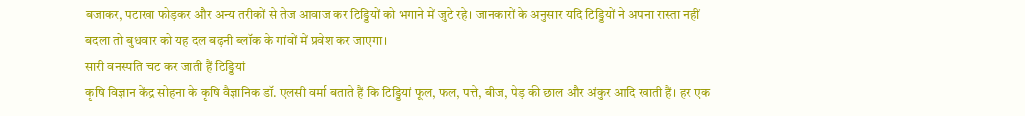बजाकर, पटाखा फोड़कर और अन्य तरीकों से तेज आवाज कर टिड्डियों को भगाने में जुटे रहे। जानकारों के अनुसार यदि टिड्डियों ने अपना रास्ता नहीं बदला तो बुधवार को यह दल बढ़नी ब्लॉक के गांवों में प्रवेश कर जाएगा।
सारी वनस्पति चट कर जाती हैं टिड्डियां
कृषि विज्ञान केंद्र सोहना के कृषि वैज्ञानिक डॉ. एलसी वर्मा बताते हैं कि टिड्डियां फूल, फल, पत्ते, बीज, पेड़ की छाल और अंकुर आदि खाती हैं। हर एक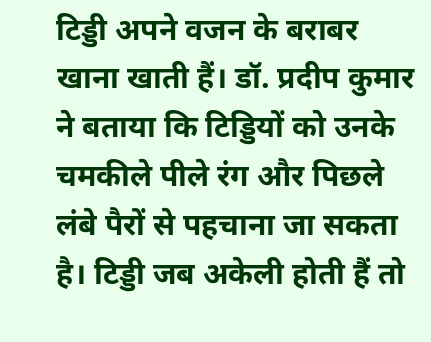टिड्डी अपने वजन के बराबर खाना खाती हैं। डॉ. प्रदीप कुमार ने बताया कि टिड्डियों को उनके चमकीले पीले रंग और पिछले लंबे पैरों से पहचाना जा सकता है। टिड्डी जब अकेली होती हैं तो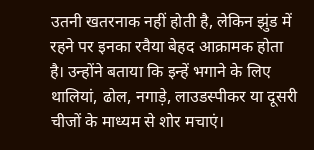उतनी खतरनाक नहीं होती है, लेकिन झुंड में रहने पर इनका रवैया बेहद आक्रामक होता है। उन्होंने बताया कि इन्हें भगाने के लिए थालियां, ढोल, नगाड़े, लाउडस्पीकर या दूसरी चीजों के माध्यम से शोर मचाएं।